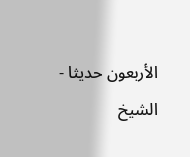الأربعون حديثا - الشیخ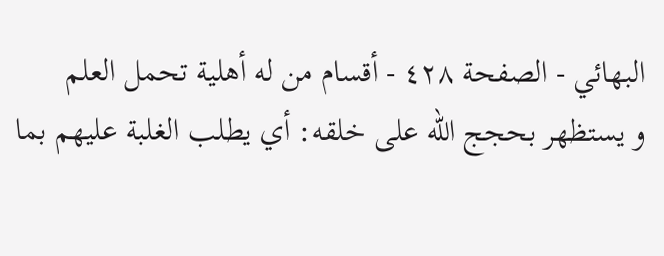البهائي - الصفحة ٤٢٨ - أقسام من له أهلية تحمل العلم
و يستظهر بحجج اللّه على خلقه: أي يطلب الغلبة عليهم بما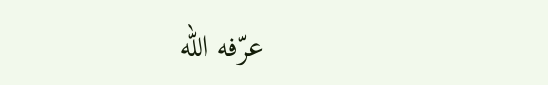عرّفه اللّه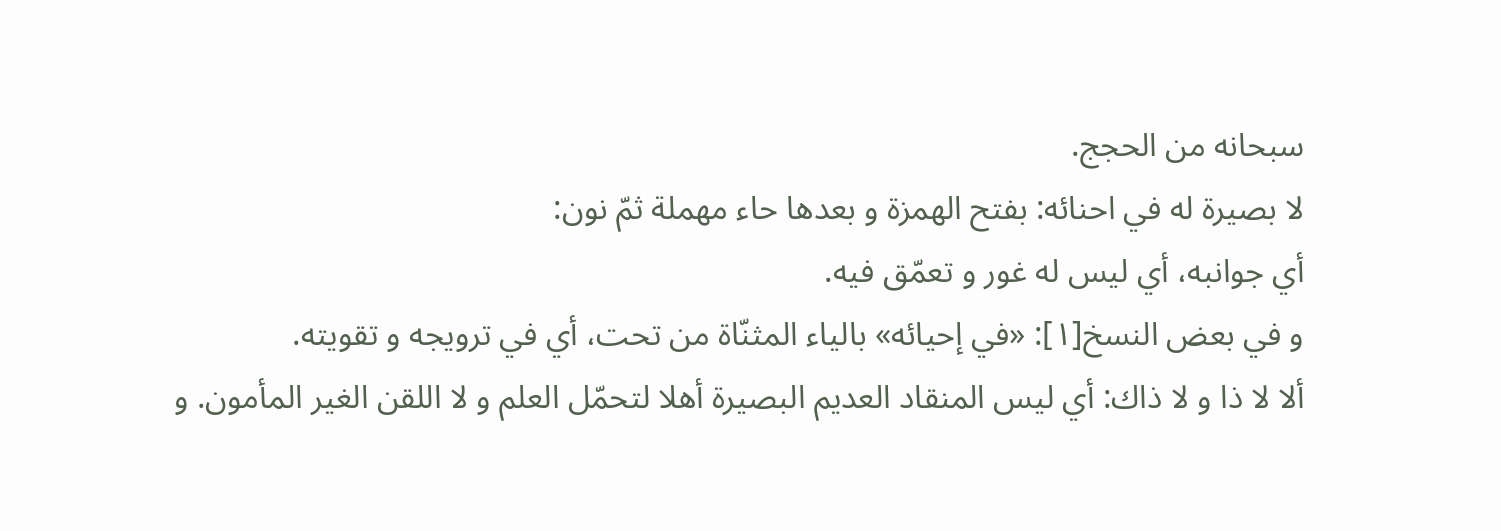سبحانه من الحجج.
لا بصيرة له في احنائه: بفتح الهمزة و بعدها حاء مهملة ثمّ نون:
أي جوانبه، أي ليس له غور و تعمّق فيه.
و في بعض النسخ[١]: «في إحيائه» بالياء المثنّاة من تحت، أي في ترويجه و تقويته.
ألا لا ذا و لا ذاك: أي ليس المنقاد العديم البصيرة أهلا لتحمّل العلم و لا اللقن الغير المأمون. و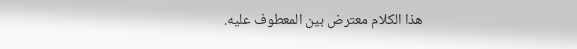هذا الكلام معترض بين المعطوف عليه.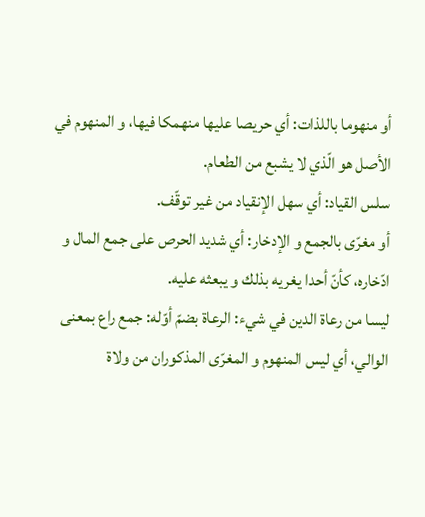أو منهوما باللذات: أي حريصا عليها منهمكا فيها، و المنهوم في الأصل هو الّذي لا يشبع من الطعام.
سلس القياد: أي سهل الإنقياد من غير توقّف.
أو مغرّى بالجمع و الإدخار: أي شديد الحرص على جمع المال و ادّخاره، كأنّ أحدا يغريه بذلك و يبعثه عليه.
ليسا من رعاة الدين في شيء: الرعاة بضمّ أوّله: جمع راع بمعنى الوالي، أي ليس المنهوم و المغرّى المذكوران من ولاة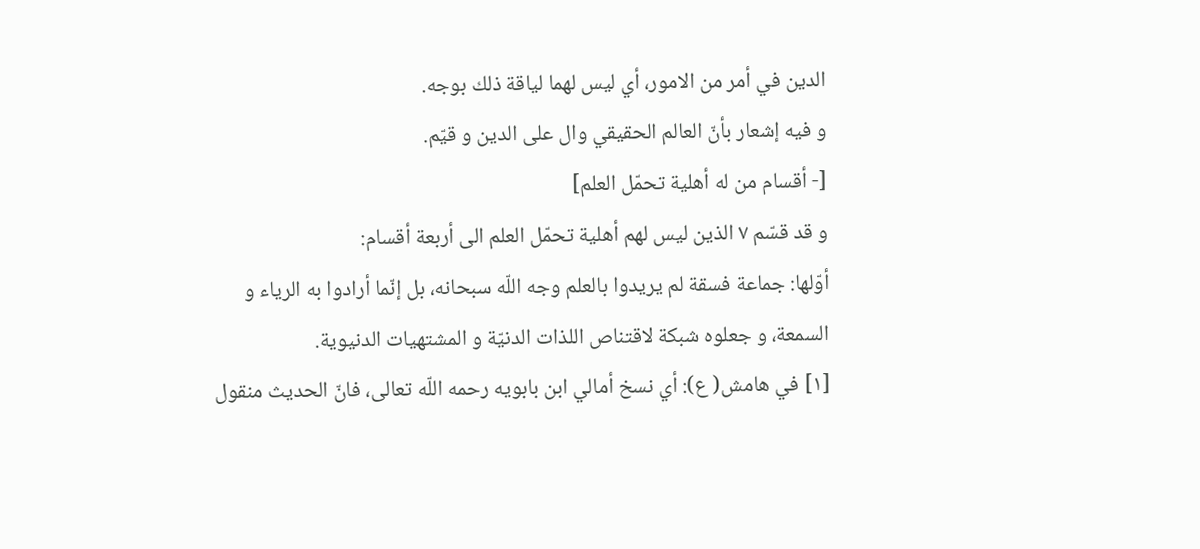الدين في أمر من الامور، أي ليس لهما لياقة ذلك بوجه.
و فيه إشعار بأنّ العالم الحقيقي وال على الدين و قيّم.
[- أقسام من له أهلية تحمّل العلم]
و قد قسّم ٧ الذين ليس لهم أهلية تحمّل العلم الى أربعة أقسام:
أوّلها: جماعة فسقة لم يريدوا بالعلم وجه اللّه سبحانه، بل إنّما أرادوا به الرياء و السمعة، و جعلوه شبكة لاقتناص اللذات الدنيّة و المشتهيات الدنيوية.
[١] في هامش( ع): أي نسخ أمالي ابن بابويه رحمه اللّه تعالى، فانّ الحديث منقول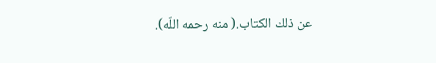عن ذلك الكتاب.( منه رحمه اللّه).